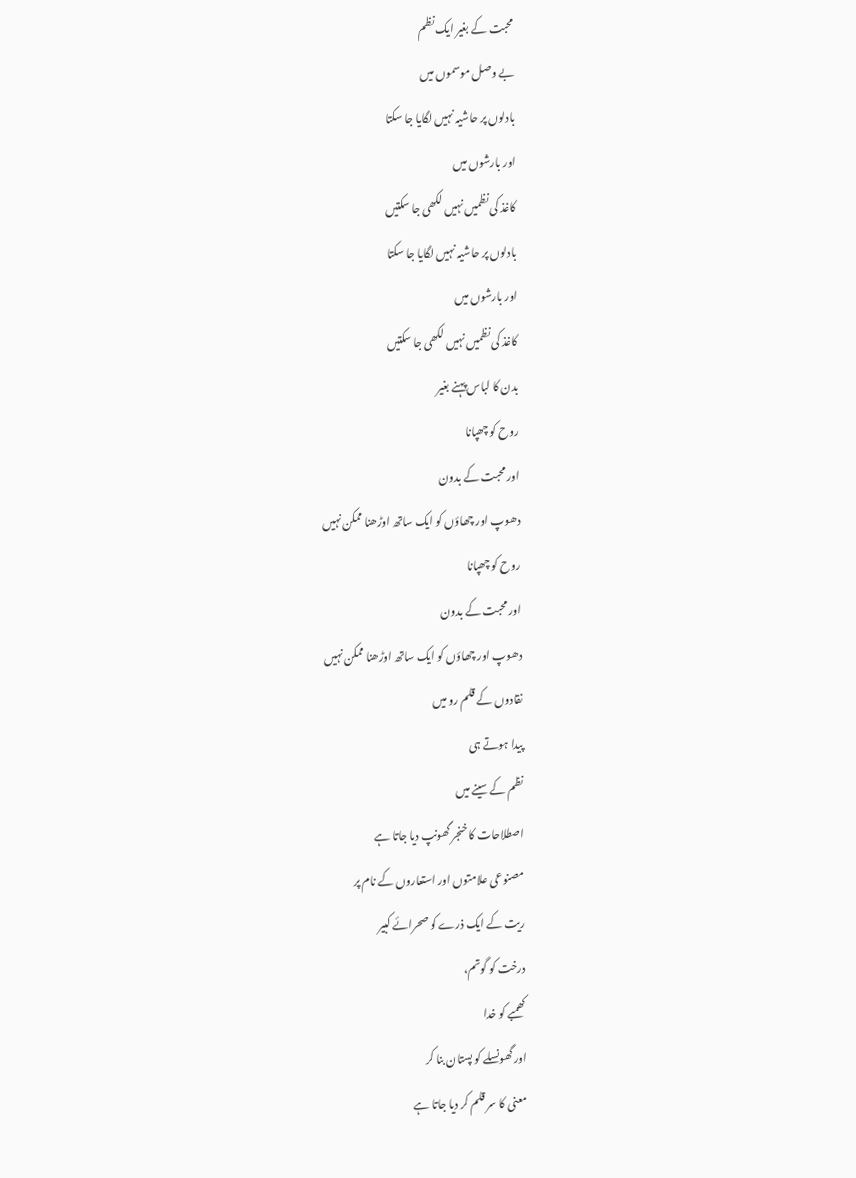محبت کے بغیر ایک نظم
بے وصل موسموں میں
بادلوں پر حاشیہ نہیں لگایا جا سکتا
اور بارشوں میں
کاغذ کی نظمیں نہیں لکھی جا سکتیں
بادلوں پر حاشیہ نہیں لگایا جا سکتا
اور بارشوں میں
کاغذ کی نظمیں نہیں لکھی جا سکتیں
بدن کا لباس پہنے بغیر
روح کو چھپانا
اور محبت کے بدون
دھوپ اور چھاؤں کو ایک ساتھ اوڑھنا ممکن نہیں
روح کو چھپانا
اور محبت کے بدون
دھوپ اور چھاؤں کو ایک ساتھ اوڑھنا ممکن نہیں
نقادوں کے قلم رو میں
پیدا ہوتے ہی
نظم کے سینے میں
اصطلاحات کا خنجر گھونپ دیا جاتا ہے
مصنوعی علامتوں اور استعاروں کے نام پر
ریت کے ایک ذرے کو صحرائے کبیر
درخت کو گوتم،
کھمبے کو خدا
اور گھونسلے کو پستان بنا کر
معنی کا سر قلم کر دیا جاتا ہے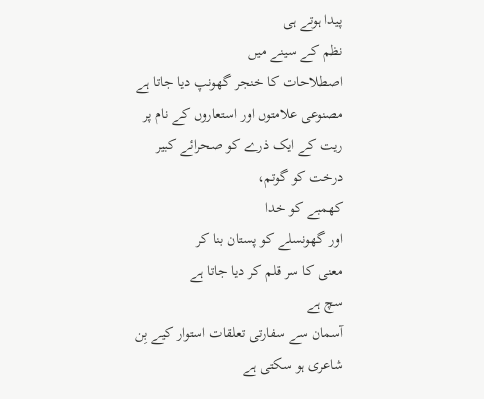پیدا ہوتے ہی
نظم کے سینے میں
اصطلاحات کا خنجر گھونپ دیا جاتا ہے
مصنوعی علامتوں اور استعاروں کے نام پر
ریت کے ایک ذرے کو صحرائے کبیر
درخت کو گوتم،
کھمبے کو خدا
اور گھونسلے کو پستان بنا کر
معنی کا سر قلم کر دیا جاتا ہے
سچ ہے
آسمان سے سفارتی تعلقات استوار کیے بِن
شاعری ہو سکتی ہے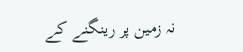نہ زمین پر رینگنے کے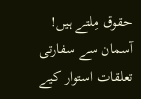حقوق مِلتے ہیں!
آسمان سے سفارتی تعلقات استوار کیے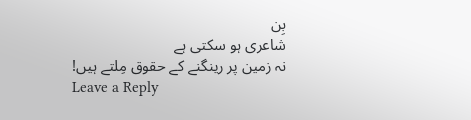بِن
شاعری ہو سکتی ہے
نہ زمین پر رینگنے کے حقوق مِلتے ہیں!
Leave a Reply